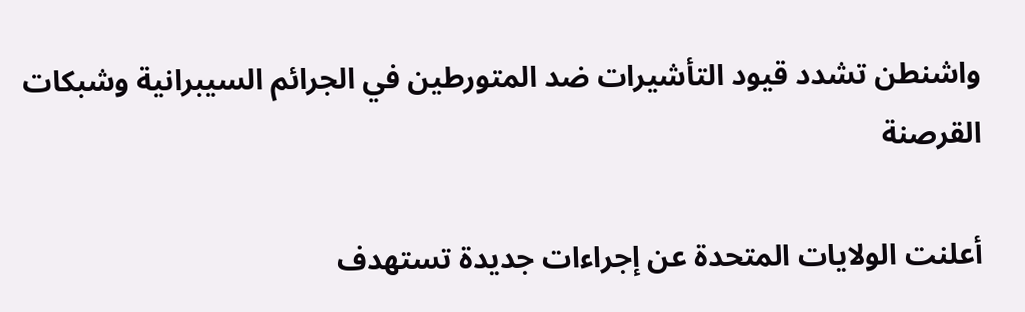واشنطن تشدد قيود التأشيرات ضد المتورطين في الجرائم السيبرانية وشبكات القرصنة

أعلنت الولايات المتحدة عن إجراءات جديدة تستهدف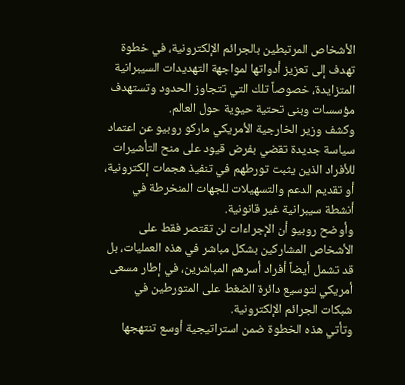الأشخاص المرتبطين بالجرائم الإلكترونية، في خطوة تهدف إلى تعزيز أدواتها لمواجهة التهديدات السيبرانية المتزايدة، خصوصاً تلك التي تتجاوز الحدود وتستهدف مؤسسات وبنى تحتية حيوية حول العالم.
وكشف وزير الخارجية الأمريكي ماركو روبيو عن اعتماد سياسة جديدة تقضي بفرض قيود على منح التأشيرات للأفراد الذين يثبت تورطهم في تنفيذ هجمات إلكترونية، أو تقديم الدعم والتسهيلات للجهات المنخرطة في أنشطة سيبرانية غير قانونية.
وأوضح روبيو أن الإجراءات لن تقتصر فقط على الأشخاص المشاركين بشكل مباشر في هذه العمليات، بل قد تشمل أيضاً أفراد أسرهم المباشرين، في إطار مسعى أمريكي لتوسيع دائرة الضغط على المتورطين في شبكات الجرائم الإلكترونية.
وتأتي هذه الخطوة ضمن استراتيجية أوسع تنتهجها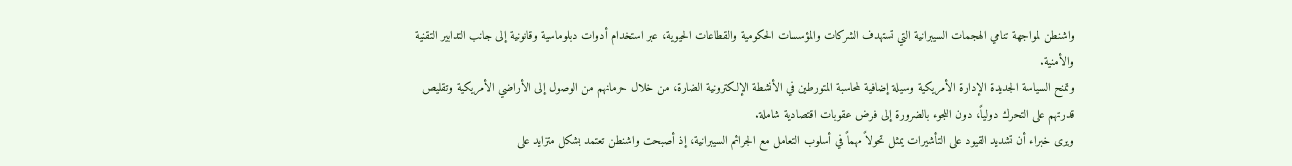واشنطن لمواجهة تنامي الهجمات السيبرانية التي تستهدف الشركات والمؤسسات الحكومية والقطاعات الحيوية، عبر استخدام أدوات دبلوماسية وقانونية إلى جانب التدابير التقنية والأمنية.
وتمنح السياسة الجديدة الإدارة الأمريكية وسيلة إضافية لمحاسبة المتورطين في الأنشطة الإلكترونية الضارة، من خلال حرمانهم من الوصول إلى الأراضي الأمريكية وتقليص قدرتهم على التحرك دولياً، دون اللجوء بالضرورة إلى فرض عقوبات اقتصادية شاملة.
ويرى خبراء أن تشديد القيود على التأشيرات يمثل تحولاً مهماً في أسلوب التعامل مع الجرائم السيبرانية، إذ أصبحت واشنطن تعتمد بشكل متزايد على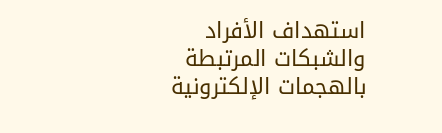استهداف الأفراد والشبكات المرتبطة بالهجمات الإلكترونية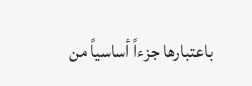باعتبارها جزءاً أساسياً من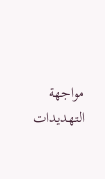مواجهة التهديدات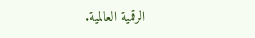الرقمية العالمية.